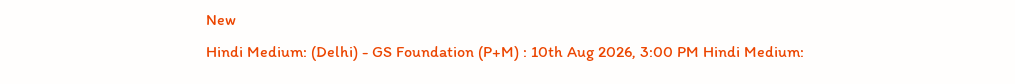New
Hindi Medium: (Delhi) - GS Foundation (P+M) : 10th Aug 2026, 3:00 PM Hindi Medium: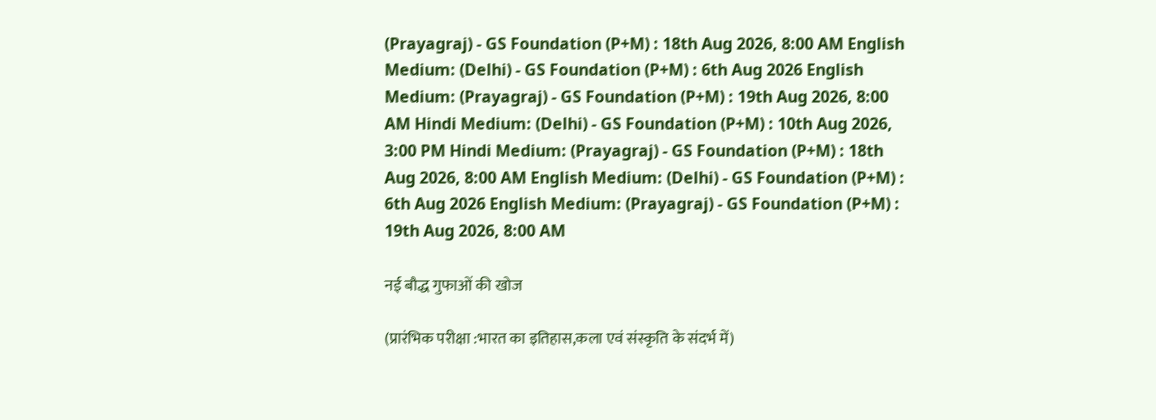(Prayagraj) - GS Foundation (P+M) : 18th Aug 2026, 8:00 AM English Medium: (Delhi) - GS Foundation (P+M) : 6th Aug 2026 English Medium: (Prayagraj) - GS Foundation (P+M) : 19th Aug 2026, 8:00 AM Hindi Medium: (Delhi) - GS Foundation (P+M) : 10th Aug 2026, 3:00 PM Hindi Medium: (Prayagraj) - GS Foundation (P+M) : 18th Aug 2026, 8:00 AM English Medium: (Delhi) - GS Foundation (P+M) : 6th Aug 2026 English Medium: (Prayagraj) - GS Foundation (P+M) : 19th Aug 2026, 8:00 AM

नई बौद्ध गुफाओं की खोज

(प्रारंभिक परीक्षा :भारत का इतिहास,कला एवं संस्कृति के संदर्भ में)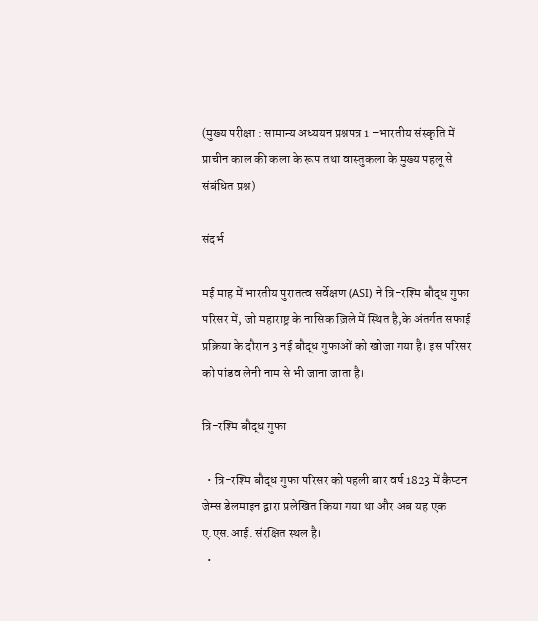(मुख्य परीक्षा : सामान्य अध्ययन प्रश्नपत्र 1 –भारतीय संस्कृति में प्राचीन काल की कला के रूप तथा वास्तुकला के मुख्य पहलू से संबंधित प्रश्न)

संदर्भ

मई माह में भारतीय पुरातत्व सर्वेक्षण (ASI) ने त्रि-रश्मि बौद्ध गुफा परिसर में, जो महाराष्ट्र के नासिक ज़िले में स्थित है,के अंतर्गत सफाई प्रक्रिया के दौरान 3 नई बौद्ध गुफाओं को खोजा गया है। इस परिसर को पांडव लेनी नाम से भी जाना जाता है।

त्रि-रश्मि बौद्ध गुफा

  • त्रि-रश्मि बौद्ध गुफा परिसर को पहली बार वर्ष 1823 में कैप्टन जेम्स डेलमाइन द्वारा प्रलेखित किया गया था और अब यह एक ए.एस.आई. संरक्षित स्थल है।
  •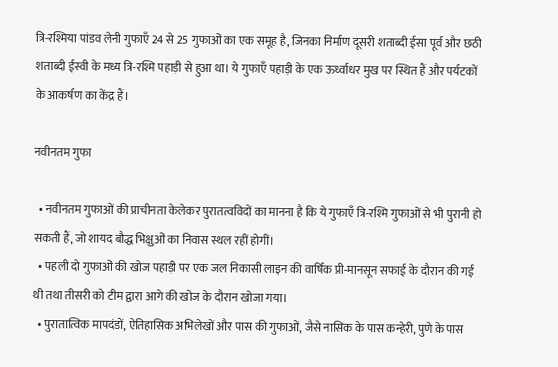त्रि-रश्मिया पांडव लेनी गुफाएँ 24 से 25 गुफाओं का एक समूह है, जिनका निर्माण दूसरी शताब्दी ईसा पूर्व और छठी शताब्दी ईस्वी के मध्य त्रि-रश्मि पहाड़ी से हुआ था। ये गुफाएँ पहाड़ी के एक ऊर्ध्वाधर मुख पर स्थित हैं और पर्यटकों के आकर्षण का केंद्र हैं।

नवीनतम गुफा

  • नवीनतम गुफाओं की प्राचीनता केलेकर पुरातत्वविदों का मानना है कि ये गुफाएँ त्रि-रश्मि गुफाओं से भी पुरानी हो सकती हैं, जो शायद बौद्ध भिक्षुओं का निवास स्थल रहीं होगीं।
  • पहली दो गुफाओं की खोज पहाड़ी पर एक जल निकासी लाइन की वार्षिक प्री-मानसून सफाई के दौरान की गई थी तथा तीसरी को टीम द्वारा आगे की खोज के दौरान खोजा गया।
  • पुरातात्विक मापदंडों, ऐतिहासिक अभिलेखों और पास की गुफाओं, जैसे नासिक के पास कन्हेरी, पुणे के पास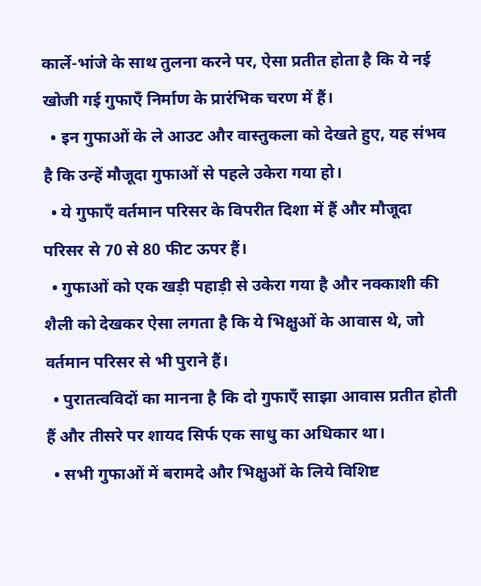कार्ले-भांजे के साथ तुलना करने पर, ऐसा प्रतीत होता है कि ये नई खोजी गई गुफाएँ निर्माण के प्रारंभिक चरण में हैं।
  • इन गुफाओं के ले आउट और वास्तुकला को देखते हुए, यह संभव है कि उन्हें मौजूदा गुफाओं से पहले उकेरा गया हो।
  • ये गुफाएँ वर्तमान परिसर के विपरीत दिशा में हैं और मौजूदा परिसर से 70 से 80 फीट ऊपर हैं।
  • गुफाओं को एक खड़ी पहाड़ी से उकेरा गया है और नक्काशी की शैली को देखकर ऐसा लगता है कि ये भिक्षुओं के आवास थे, जो वर्तमान परिसर से भी पुराने हैं।
  • पुरातत्वविदों का मानना है कि दो गुफाएँ साझा आवास प्रतीत होती हैं और तीसरे पर शायद सिर्फ एक साधु का अधिकार था।
  • सभी गुफाओं में बरामदे और भिक्षुओं के लिये विशिष्ट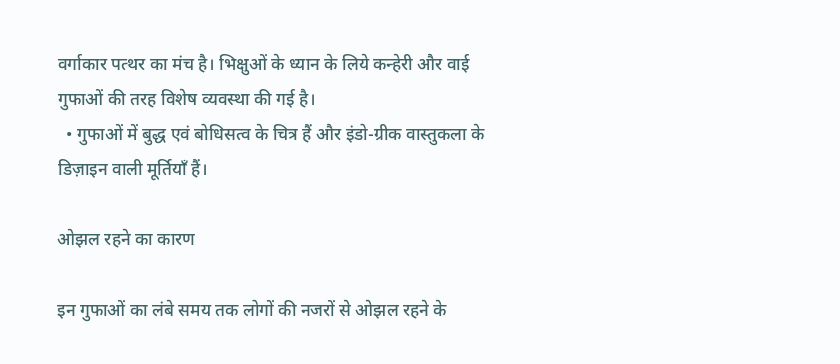वर्गाकार पत्थर का मंच है। भिक्षुओं के ध्यान के लिये कन्हेरी और वाई गुफाओं की तरह विशेष व्यवस्था की गई है।
  • गुफाओं में बुद्ध एवं बोधिसत्व के चित्र हैं और इंडो-ग्रीक वास्तुकला के डिज़ाइन वाली मूर्तियाँ हैं।

ओझल रहने का कारण

इन गुफाओं का लंबे समय तक लोगों की नजरों से ओझल रहने के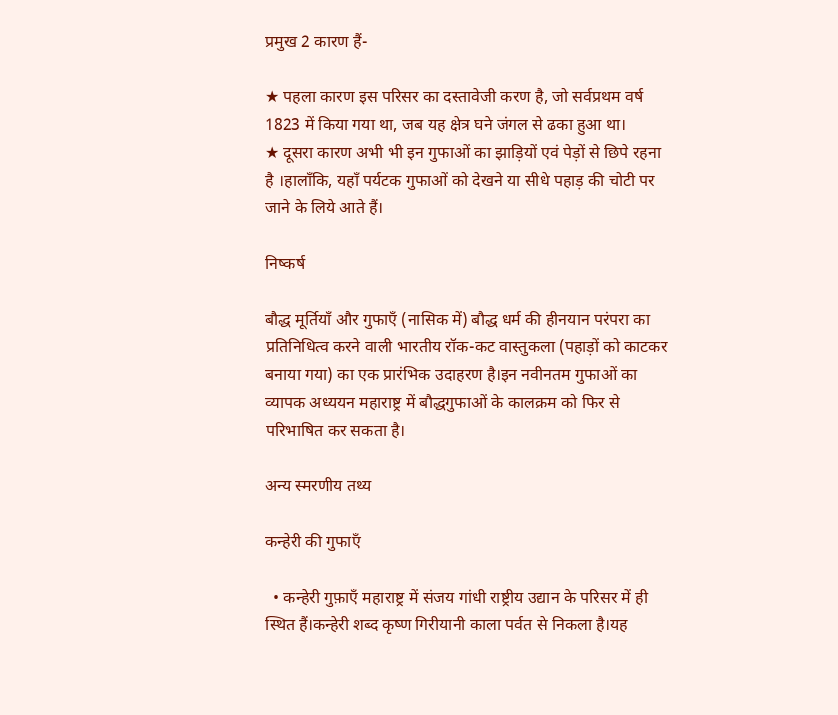प्रमुख 2 कारण हैं-

★ पहला कारण इस परिसर का दस्तावेजी करण है, जो सर्वप्रथम वर्ष 1823 में किया गया था, जब यह क्षेत्र घने जंगल से ढका हुआ था।
★ दूसरा कारण अभी भी इन गुफाओं का झाड़ियों एवं पेड़ों से छिपे रहना है ।हालाँकि, यहाँ पर्यटक गुफाओं को देखने या सीधे पहाड़ की चोटी पर जाने के लिये आते हैं।

निष्कर्ष

बौद्ध मूर्तियाँ और गुफाएँ (नासिक में) बौद्ध धर्म की हीनयान परंपरा का प्रतिनिधित्व करने वाली भारतीय रॉक-कट वास्तुकला (पहाड़ों को काटकर बनाया गया) का एक प्रारंभिक उदाहरण है।इन नवीनतम गुफाओं का व्यापक अध्ययन महाराष्ट्र में बौद्धगुफाओं के कालक्रम को फिर से परिभाषित कर सकता है।

अन्य स्मरणीय तथ्य

कन्हेरी की गुफाएँ

  • कन्हेरी गुफ़ाएँ महाराष्ट्र में संजय गांधी राष्ट्रीय उद्यान के परिसर में ही स्थित हैं।कन्हेरी शब्द कृष्ण गिरीयानी काला पर्वत से निकला है।यह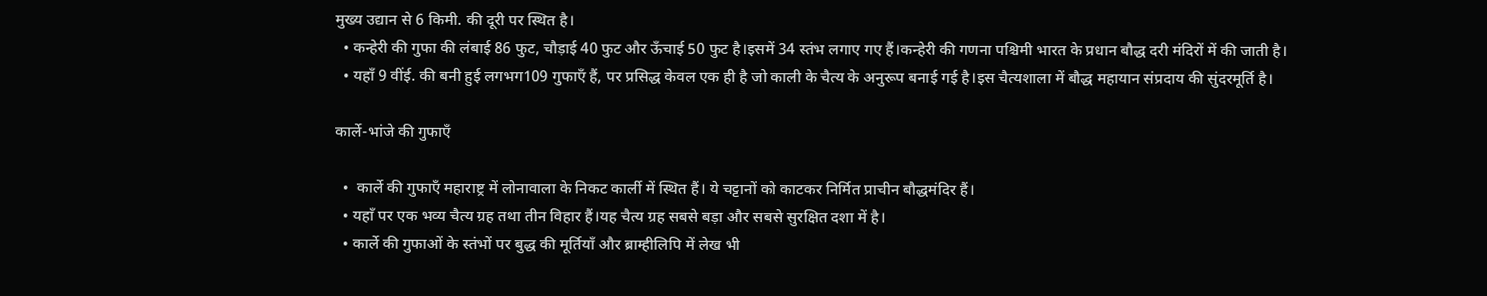मुख्य उद्यान से 6 किमी. की दूरी पर स्थित है।
  • कन्हेरी की गुफा की लंबाई 86 फुट, चौड़ाई 40 फुट और ऊँचाई 50 फुट है।इसमें 34 स्तंभ लगाए गए हैं।कन्हेरी की गणना पश्चिमी भारत के प्रधान बौद्ध दरी मंदिरों में की जाती है।
  • यहाँ 9 वींई. की बनी हुई लगभग109 गुफाएँ हैं, पर प्रसिद्ध केवल एक ही है जो काली के चैत्य के अनुरूप बनाई गई है।इस चैत्यशाला में बौद्ध महायान संप्रदाय की सुंदरमूर्ति है।

कार्ले-भांजे की गुफाएँ

  •  कार्ले की गुफाएँ महाराष्ट्र में लोनावाला के निकट कार्ली में स्थित हैं। ये चट्टानों को काटकर निर्मित प्राचीन बौद्धमंदिर हैं।
  • यहाँ पर एक भव्य चैत्य ग्रह तथा तीन विहार हैं।यह चैत्य ग्रह सबसे बड़ा और सबसे सुरक्षित दशा में है।
  • कार्ले की गुफाओं के स्तंभों पर बुद्ध की मूर्तियाँ और ब्राम्हीलिपि में लेख भी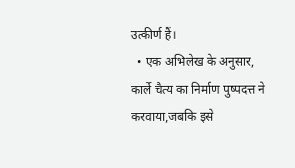उत्कीर्ण हैं।
  • एक अभिलेख के अनुसार, कार्ले चैत्य का निर्माण पुष्पदत्त ने करवाया,जबकि इसे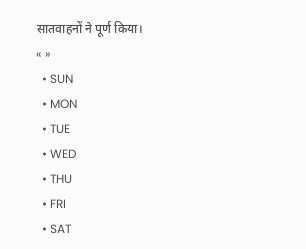सातवाहनों ने पूर्ण किया।
« »
  • SUN
  • MON
  • TUE
  • WED
  • THU
  • FRI
  • SAT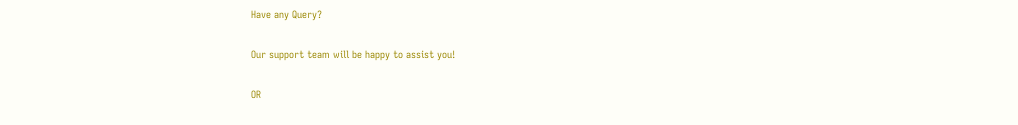Have any Query?

Our support team will be happy to assist you!

OR